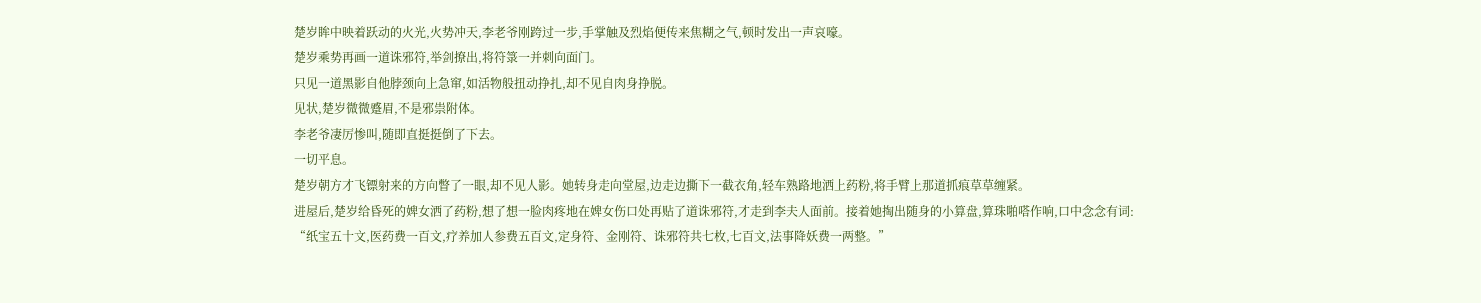楚岁眸中映着跃动的火光,火势冲天,李老爷刚跨过一步,手掌触及烈焰便传来焦糊之气,顿时发出一声哀嚎。
楚岁乘势再画一道诛邪符,举剑撩出,将符箓一并刺向面门。
只见一道黑影自他脖颈向上急窜,如活物般扭动挣扎,却不见自肉身挣脱。
见状,楚岁微微蹙眉,不是邪祟附体。
李老爷凄厉惨叫,随即直挺挺倒了下去。
一切平息。
楚岁朝方才飞镖射来的方向瞥了一眼,却不见人影。她转身走向堂屋,边走边撕下一截衣角,轻车熟路地洒上药粉,将手臂上那道抓痕草草缠紧。
进屋后,楚岁给昏死的婢女洒了药粉,想了想一脸肉疼地在婢女伤口处再贴了道诛邪符,才走到李夫人面前。接着她掏出随身的小算盘,算珠啪嗒作响,口中念念有词:
“纸宝五十文,医药费一百文,疗养加人参费五百文,定身符、金刚符、诛邪符共七枚,七百文,法事降妖费一两整。”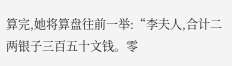算完,她将算盘往前一举:“李夫人,合计二两银子三百五十文钱。零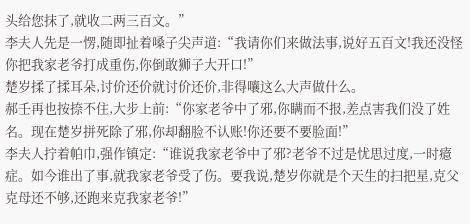头给您抹了,就收二两三百文。”
李夫人先是一愣,随即扯着嗓子尖声道:“我请你们来做法事,说好五百文!我还没怪你把我家老爷打成重伤,你倒敢狮子大开口!”
楚岁揉了揉耳朵,讨价还价就讨价还价,非得嚷这么大声做什么。
郝壬再也按捺不住,大步上前:“你家老爷中了邪,你瞒而不报,差点害我们没了姓名。现在楚岁拼死除了邪,你却翻脸不认账!你还要不要脸面!”
李夫人拧着帕巾,强作镇定:“谁说我家老爷中了邪?老爷不过是忧思过度,一时癔症。如今谁出了事,就我家老爷受了伤。要我说,楚岁你就是个天生的扫把星,克父克母还不够,还跑来克我家老爷!”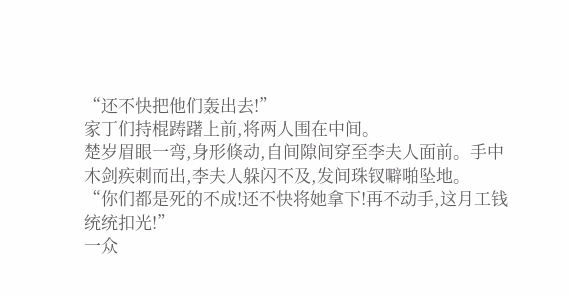“还不快把他们轰出去!”
家丁们持棍踌躇上前,将两人围在中间。
楚岁眉眼一弯,身形倏动,自间隙间穿至李夫人面前。手中木剑疾刺而出,李夫人躲闪不及,发间珠钗噼啪坠地。
“你们都是死的不成!还不快将她拿下!再不动手,这月工钱统统扣光!”
一众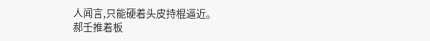人闻言,只能硬着头皮持棍逼近。
郝壬推着板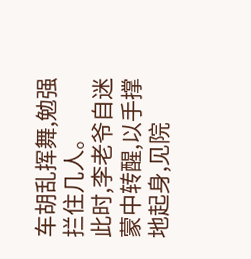车胡乱挥舞,勉强拦住几人。
此时,李老爷自迷蒙中转醒,以手撑地起身,见院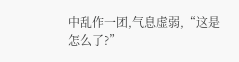中乱作一团,气息虚弱,“这是怎么了?”